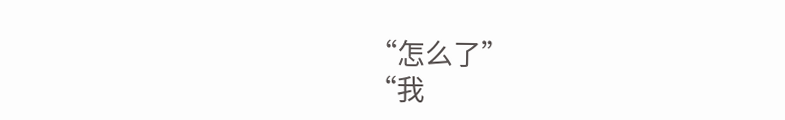“怎么了”
“我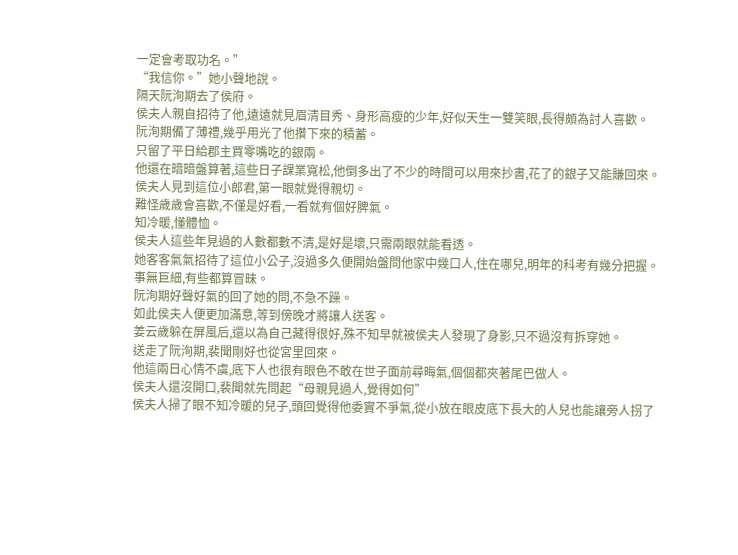一定會考取功名。”
“我信你。”她小聲地說。
隔天阮洵期去了侯府。
侯夫人親自招待了他,遠遠就見眉清目秀、身形高瘦的少年,好似天生一雙笑眼,長得頗為討人喜歡。
阮洵期備了薄禮,幾乎用光了他攢下來的積蓄。
只留了平日給郡主買零嘴吃的銀兩。
他還在暗暗盤算著,這些日子課業寬松,他倒多出了不少的時間可以用來抄書,花了的銀子又能賺回來。
侯夫人見到這位小郎君,第一眼就覺得親切。
難怪歲歲會喜歡,不僅是好看,一看就有個好脾氣。
知冷暖,懂體恤。
侯夫人這些年見過的人數都數不清,是好是壞,只需兩眼就能看透。
她客客氣氣招待了這位小公子,沒過多久便開始盤問他家中幾口人,住在哪兒,明年的科考有幾分把握。
事無巨細,有些都算冒昧。
阮洵期好聲好氣的回了她的問,不急不躁。
如此侯夫人便更加滿意,等到傍晚才將讓人送客。
姜云歲躲在屏風后,還以為自己藏得很好,殊不知早就被侯夫人發現了身影,只不過沒有拆穿她。
送走了阮洵期,裴聞剛好也從宮里回來。
他這兩日心情不虞,底下人也很有眼色不敢在世子面前尋晦氣,個個都夾著尾巴做人。
侯夫人還沒開口,裴聞就先問起“母親見過人,覺得如何”
侯夫人掃了眼不知冷暖的兒子,頭回覺得他委實不爭氣,從小放在眼皮底下長大的人兒也能讓旁人拐了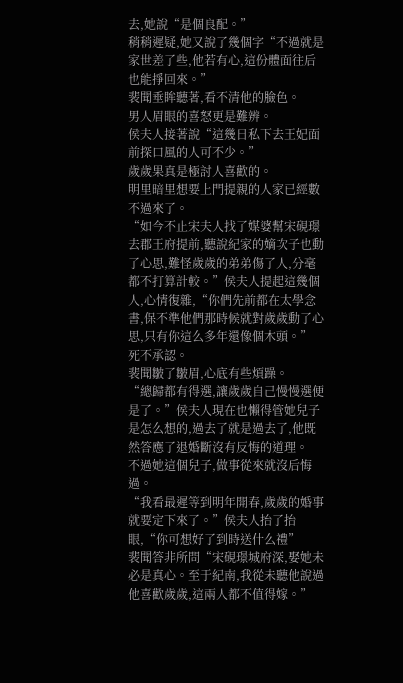去,她說“是個良配。”
稍稍遲疑,她又說了幾個字“不過就是家世差了些,他若有心,這份體面往后也能掙回來。”
裴聞垂眸聽著,看不清他的臉色。
男人眉眼的喜怒更是難辨。
侯夫人接著說“這幾日私下去王妃面前探口風的人可不少。”
歲歲果真是極討人喜歡的。
明里暗里想要上門提親的人家已經數不過來了。
“如今不止宋夫人找了媒婆幫宋硯璟去郡王府提前,聽說紀家的嫡次子也動了心思,難怪歲歲的弟弟傷了人,分毫都不打算計較。”侯夫人提起這幾個人,心情復雜,“你們先前都在太學念書,保不準他們那時候就對歲歲動了心思,只有你這么多年還像個木頭。”
死不承認。
裴聞皺了皺眉,心底有些煩躁。
“總歸都有得選,讓歲歲自己慢慢選便是了。”侯夫人現在也懶得管她兒子是怎么想的,過去了就是過去了,他既然答應了退婚斷沒有反悔的道理。
不過她這個兒子,做事從來就沒后悔過。
“我看最遲等到明年開春,歲歲的婚事就要定下來了。”侯夫人抬了抬眼,“你可想好了到時送什么禮”
裴聞答非所問“宋硯璟城府深,娶她未必是真心。至于紀南,我從未聽他說過他喜歡歲歲,這兩人都不值得嫁。”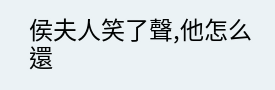侯夫人笑了聲,他怎么還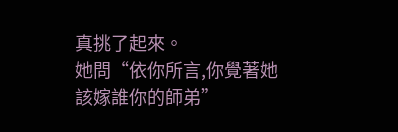真挑了起來。
她問“依你所言,你覺著她該嫁誰你的師弟”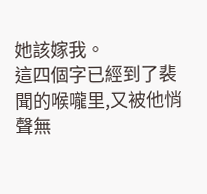她該嫁我。
這四個字已經到了裴聞的喉嚨里,又被他悄聲無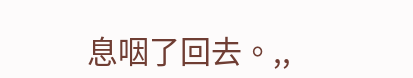息咽了回去。,,